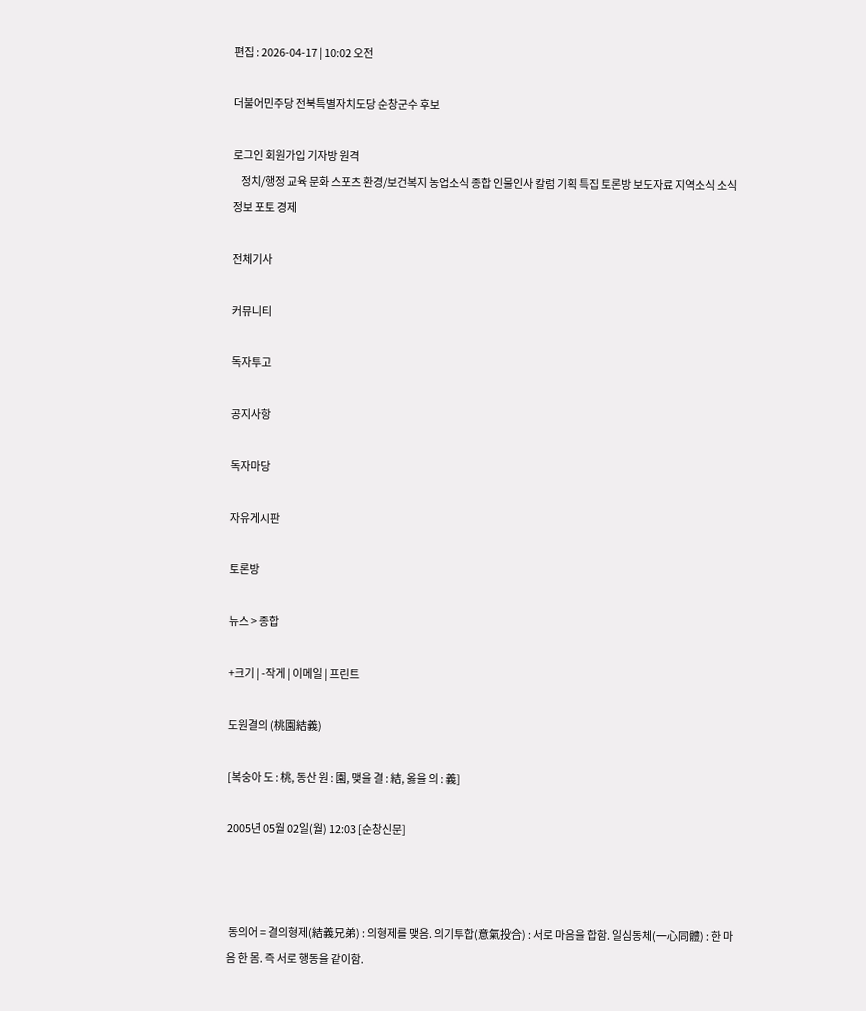편집 : 2026-04-17 | 10:02 오전

더불어민주당 전북특별자치도당 순창군수 후보

로그인 회원가입 기자방 원격
    정치/행정 교육 문화 스포츠 환경/보건복지 농업소식 종합 인물인사 칼럼 기획 특집 토론방 보도자료 지역소식 소식정보 포토 경제

전체기사

커뮤니티

독자투고

공지사항

독자마당

자유게시판

토론방

뉴스 > 종합

+크기 | -작게 | 이메일 | 프린트

도원결의 (桃園結義)

[복숭아 도 : 桃, 동산 원 : 園, 맺을 결 : 結, 옳을 의 : 義]

2005년 05월 02일(월) 12:03 [순창신문]



 동의어 = 결의형제(結義兄弟) : 의형제를 맺음. 의기투합(意氣投合) : 서로 마음을 합함. 일심동체(一心同體) : 한 마음 한 몸. 즉 서로 행동을 같이함.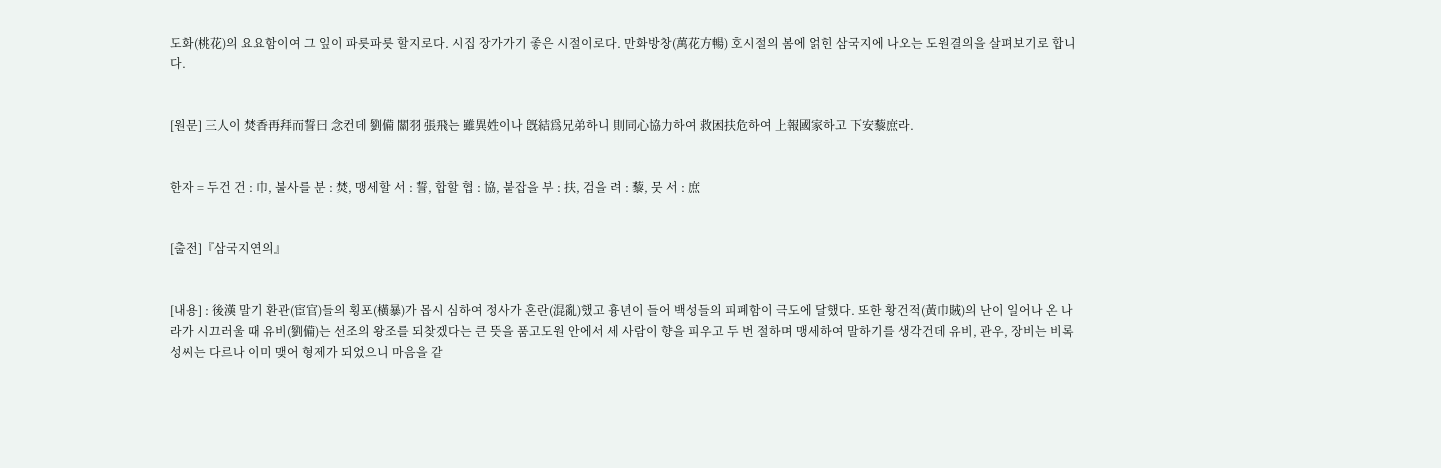도화(桃花)의 요요함이여 그 잎이 파릇파릇 할지로다. 시집 장가가기 좋은 시절이로다. 만화방창(萬花方暢) 호시절의 봄에 얽힌 삼국지에 나오는 도원결의을 살펴보기로 합니다.


[원문] 三人이 焚香再拜而誓曰 念컨데 劉備 關羽 張飛는 雖異姓이나 旣結爲兄弟하니 則同心協力하여 救困扶危하여 上報國家하고 下安藜庶라.


한자 = 두건 건 : 巾, 불사를 분 : 焚, 맹세할 서 : 誓, 합할 협 : 協, 붙잡을 부 : 扶, 검을 려 : 藜, 뭇 서 : 庶


[출전]『삼국지연의』


[내용] : 後漢 말기 환관(宦官)들의 횡포(橫暴)가 몹시 심하여 정사가 혼란(混亂)했고 흉년이 들어 백성들의 피폐함이 극도에 달했다. 또한 황건적(黃巾賊)의 난이 일어나 온 나라가 시끄러울 때 유비(劉備)는 선조의 왕조를 되찾겠다는 큰 뜻을 품고도원 안에서 세 사람이 향을 피우고 두 번 절하며 맹세하여 말하기를 생각건데 유비, 관우, 장비는 비록 성씨는 다르나 이미 맺어 형제가 되었으니 마음을 같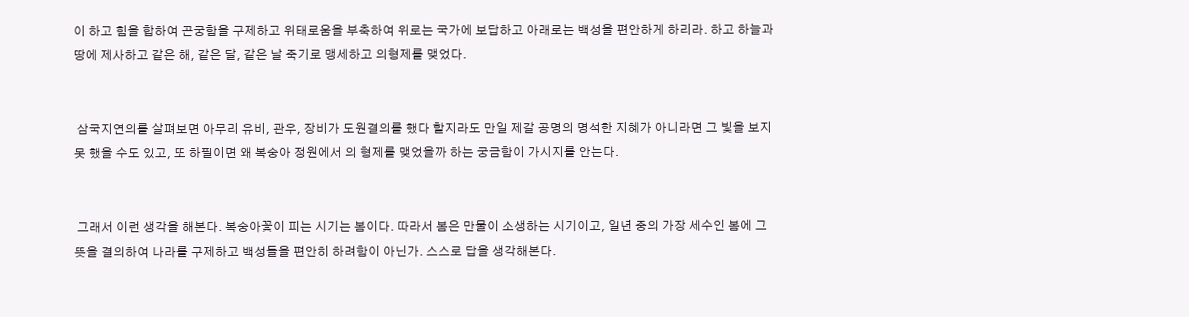이 하고 힘을 합하여 곤궁함을 구제하고 위태로움을 부축하여 위로는 국가에 보답하고 아래로는 백성을 편안하게 하리라. 하고 하늘과 땅에 제사하고 같은 해, 같은 달, 같은 날 죽기로 맹세하고 의형제를 맺었다.


 삼국지연의를 살펴보면 아무리 유비, 관우, 장비가 도원결의를 했다 할지라도 만일 제갈 공명의 명석한 지혜가 아니라면 그 빛을 보지 못 했을 수도 있고, 또 하필이면 왜 복숭아 정원에서 의 형제를 맺었을까 하는 궁금함이 가시지를 안는다.


 그래서 이런 생각을 해본다. 복숭아꽃이 피는 시기는 봄이다. 따라서 봄은 만물이 소생하는 시기이고, 일년 중의 가장 세수인 봄에 그 뜻을 결의하여 나라를 구제하고 백성들을 편안히 하려함이 아닌가. 스스로 답을 생각해본다.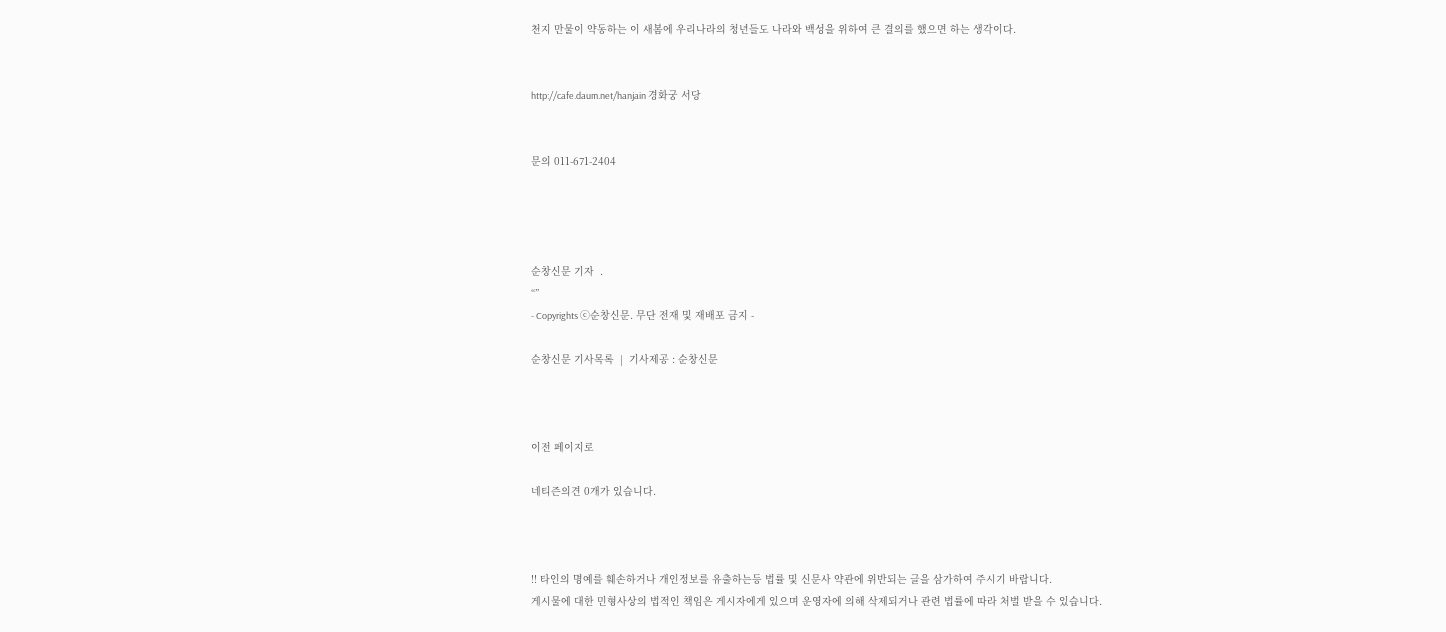천지 만물이 약동하는 이 새봄에 우리나라의 청년들도 나라와 백성을 위하여 큰 결의를 했으면 하는 생각이다.


http://cafe.daum.net/hanjain 경화궁 서당


문의 011-671-2404




순창신문 기자  .
“”
- Copyrights ⓒ순창신문. 무단 전재 및 재배포 금지 -

순창신문 기사목록  |  기사제공 : 순창신문



이전 페이지로

네티즌의견 0개가 있습니다.



!! 타인의 명예를 훼손하거나 개인정보를 유출하는등 법률 및 신문사 약관에 위반되는 글을 삼가하여 주시기 바랍니다.
게시물에 대한 민형사상의 법적인 책임은 게시자에게 있으며 운영자에 의해 삭제되거나 관련 법률에 따라 처벌 받을 수 있습니다.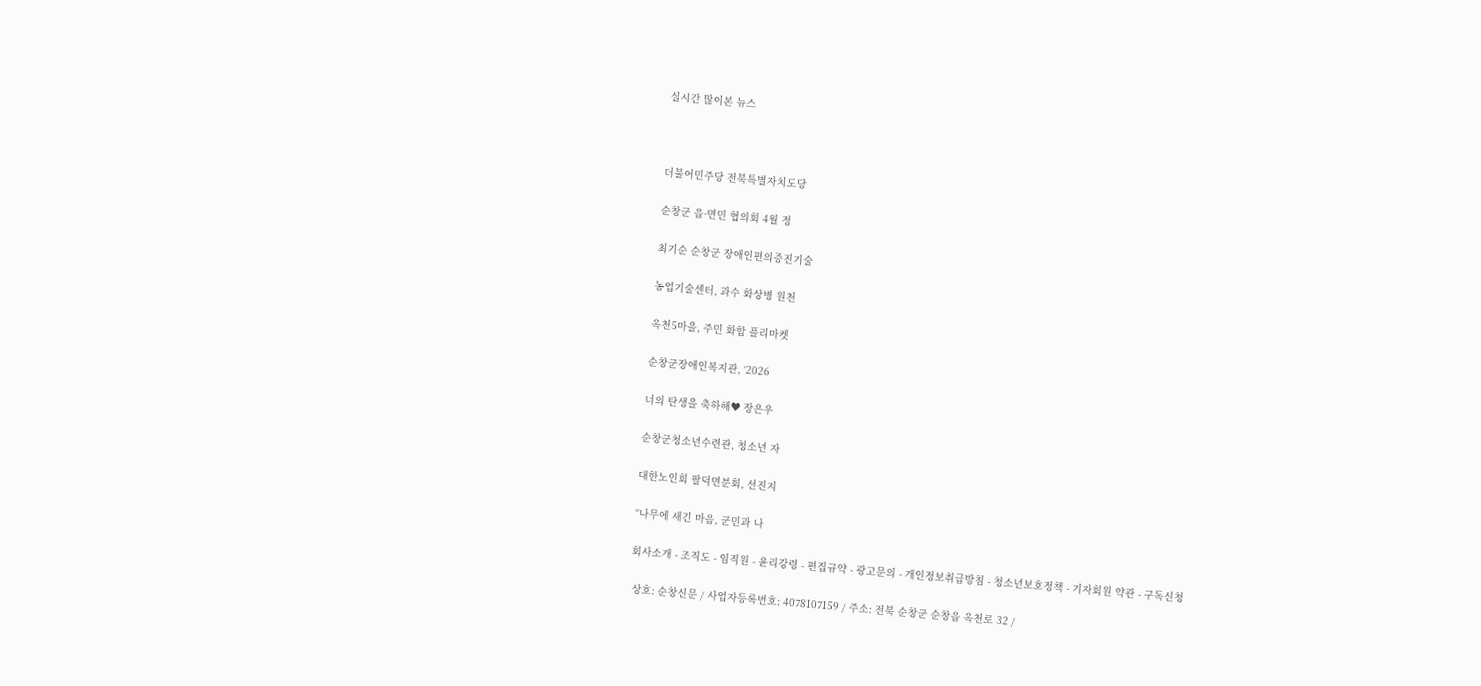실시간 많이본 뉴스



더불어민주당 전북특별자치도당

순창군 읍·면민 협의회 4월 정

최기순 순창군 장애인편의증진기술

농업기술센터, 과수 화상병 원천

옥천5마을, 주민 화합 플리마켓

순창군장애인복지관, ‘2026

너의 탄생을 축하해♥ 장은우

순창군청소년수련관, 청소년 자

대한노인회 팔덕면분회, 선진지

“나무에 새긴 마음, 군민과 나

회사소개 - 조직도 - 임직원 - 윤리강령 - 편집규약 - 광고문의 - 개인정보취급방침 - 청소년보호정책 - 기자회원 약관 - 구독신청

 상호: 순창신문 / 사업자등록번호: 4078107159 / 주소: 전북 순창군 순창읍 옥천로 32 /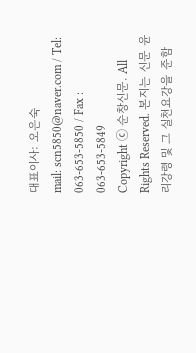대표이사: 오은숙
mail: scn5850@naver.com / Tel: 063-653-5850 / Fax : 063-653-5849
Copyright ⓒ 순창신문. All Rights Reserved. 본지는 신문 윤리강령 및 그 실천요강을 준함